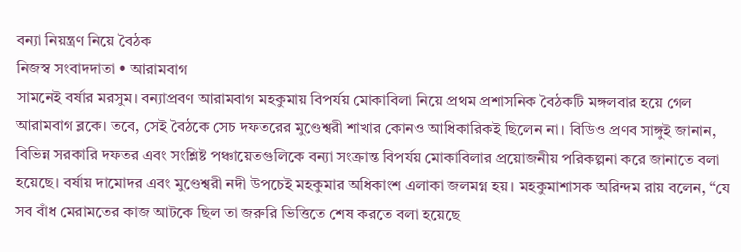বন্যা নিয়ন্ত্রণ নিয়ে বৈঠক
নিজস্ব সংবাদদাতা • আরামবাগ
সামনেই বর্ষার মরসুম। বন্যাপ্রবণ আরামবাগ মহকুমায় বিপর্যয় মোকাবিলা নিয়ে প্রথম প্রশাসনিক বৈঠকটি মঙ্গলবার হয়ে গেল আরামবাগ ব্লকে। তবে, সেই বৈঠকে সেচ দফতরের মুণ্ডেশ্বরী শাখার কোনও আধিকারিকই ছিলেন না। বিডিও প্রণব সাঙ্গুই জানান, বিভিন্ন সরকারি দফতর এবং সংশ্লিষ্ট পঞ্চায়েতগুলিকে বন্যা সংক্রান্ত বিপর্যয় মোকাবিলার প্রয়োজনীয় পরিকল্পনা করে জানাতে বলা হয়েছে। বর্ষায় দামোদর এবং মুণ্ডেশ্বরী নদী উপচেই মহকুমার অধিকাংশ এলাকা জলমগ্ন হয়। মহকুমাশাসক অরিন্দম রায় বলেন, “যে সব বাঁধ মেরামতের কাজ আটকে ছিল তা জরুরি ভিত্তিতে শেষ করতে বলা হয়েছে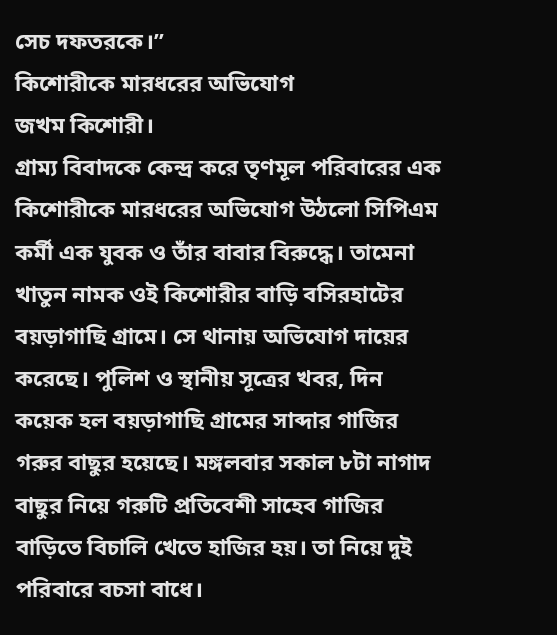সেচ দফতরকে।”
কিশোরীকে মারধরের অভিযোগ
জখম কিশোরী।
গ্রাম্য বিবাদকে কেন্দ্র করে তৃণমূল পরিবারের এক কিশোরীকে মারধরের অভিযোগ উঠলো সিপিএম কর্মী এক যুবক ও তাঁর বাবার বিরুদ্ধে। তামেনা খাতুন নামক ওই কিশোরীর বাড়ি বসিরহাটের বয়ড়াগাছি গ্রামে। সে থানায় অভিযোগ দায়ের করেছে। পুলিশ ও স্থানীয় সূত্রের খবর, দিন কয়েক হল বয়ড়াগাছি গ্রামের সাব্দার গাজির গরুর বাছুর হয়েছে। মঙ্গলবার সকাল ৮টা নাগাদ বাছুর নিয়ে গরুটি প্রতিবেশী সাহেব গাজির বাড়িতে বিচালি খেতে হাজির হয়। তা নিয়ে দুই পরিবারে বচসা বাধে।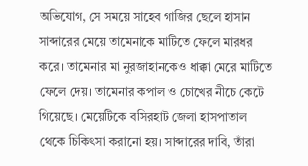অভিযোগ, সে সময়ে সাহেব গাজির ছেলে হাসান সাব্দারের মেয়ে তামেনাকে মাটিতে ফেলে মারধর করে। তামেনার মা নুরজাহানকেও ধাক্কা মেরে মাটিতে ফেলে দেয়। তামেনার কপাল ও চোখের নীচে কেটে গিয়েছে। মেয়েটিকে বসিরহাট জেলা হাসপাতাল থেকে চিকিৎসা করানো হয়। সাব্দারের দাবি, তাঁরা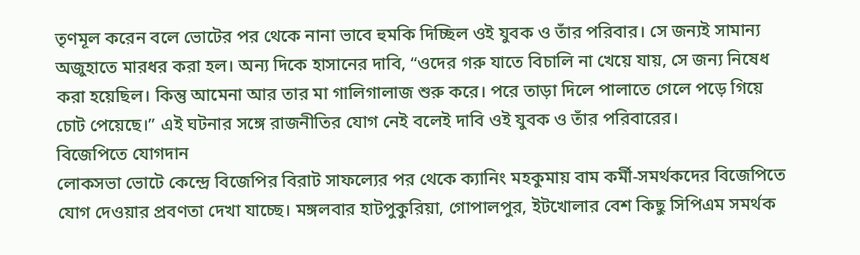তৃণমূল করেন বলে ভোটের পর থেকে নানা ভাবে হুমকি দিচ্ছিল ওই যুবক ও তাঁর পরিবার। সে জন্যই সামান্য অজুহাতে মারধর করা হল। অন্য দিকে হাসানের দাবি, “ওদের গরু যাতে বিচালি না খেয়ে যায়, সে জন্য নিষেধ করা হয়েছিল। কিন্তু আমেনা আর তার মা গালিগালাজ শুরু করে। পরে তাড়া দিলে পালাতে গেলে পড়ে গিয়ে চোট পেয়েছে।” এই ঘটনার সঙ্গে রাজনীতির যোগ নেই বলেই দাবি ওই যুবক ও তাঁর পরিবারের।
বিজেপিতে যোগদান
লোকসভা ভোটে কেন্দ্রে বিজেপির বিরাট সাফল্যের পর থেকে ক্যানিং মহকুমায় বাম কর্মী-সমর্থকদের বিজেপিতে যোগ দেওয়ার প্রবণতা দেখা যাচ্ছে। মঙ্গলবার হাটপুকুরিয়া, গোপালপুর, ইটখোলার বেশ কিছু সিপিএম সমর্থক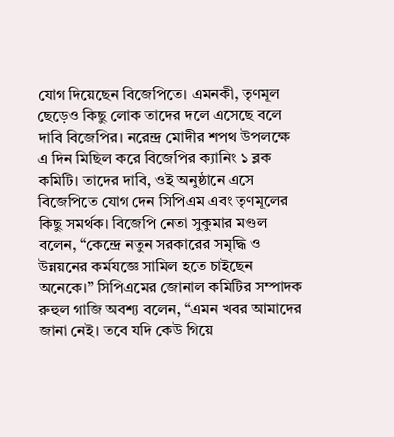যোগ দিয়েছেন বিজেপিতে। এমনকী, তৃণমূল ছেড়েও কিছু লোক তাদের দলে এসেছে বলে দাবি বিজেপির। নরেন্দ্র মোদীর শপথ উপলক্ষে এ দিন মিছিল করে বিজেপির ক্যানিং ১ ব্লক কমিটি। তাদের দাবি, ওই অনুষ্ঠানে এসে বিজেপিতে যোগ দেন সিপিএম এবং তৃণমূলের কিছু সমর্থক। বিজেপি নেতা সুকুমার মণ্ডল বলেন, “কেন্দ্রে নতুন সরকারের সমৃদ্ধি ও উন্নয়নের কর্মযজ্ঞে সামিল হতে চাইছেন অনেকে।” সিপিএমের জোনাল কমিটির সম্পাদক রুহুল গাজি অবশ্য বলেন, “এমন খবর আমাদের জানা নেই। তবে যদি কেউ গিয়ে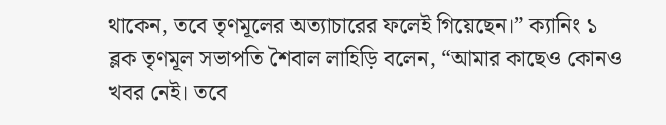থাকেন, তবে তৃণমূলের অত্যাচারের ফলেই গিয়েছেন।” ক্যানিং ১ ব্লক তৃণমূল সভাপতি শৈবাল লাহিড়ি বলেন, “আমার কাছেও কোনও খবর নেই। তবে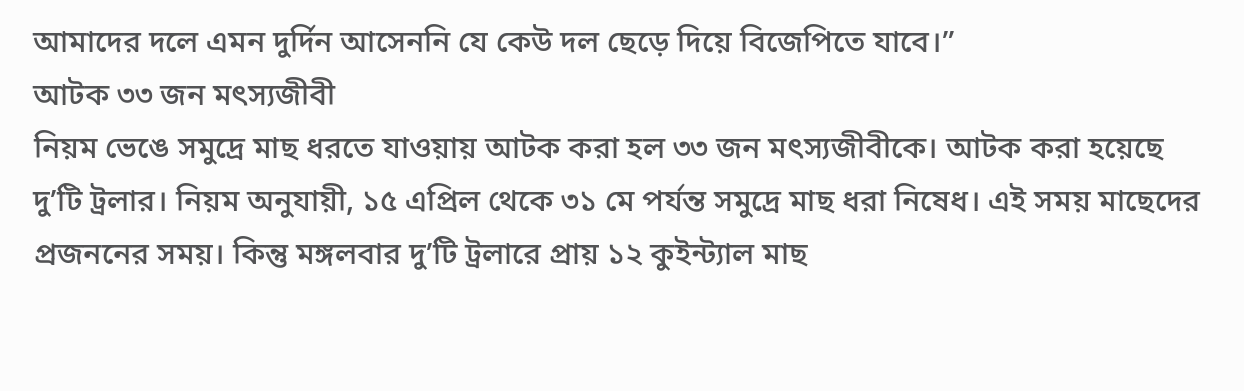আমাদের দলে এমন দুর্দিন আসেননি যে কেউ দল ছেড়ে দিয়ে বিজেপিতে যাবে।”
আটক ৩৩ জন মৎস্যজীবী
নিয়ম ভেঙে সমুদ্রে মাছ ধরতে যাওয়ায় আটক করা হল ৩৩ জন মৎস্যজীবীকে। আটক করা হয়েছে দু’টি ট্রলার। নিয়ম অনুযায়ী, ১৫ এপ্রিল থেকে ৩১ মে পর্যন্ত সমুদ্রে মাছ ধরা নিষেধ। এই সময় মাছেদের প্রজননের সময়। কিন্তু মঙ্গলবার দু’টি ট্রলারে প্রায় ১২ কুইন্ট্যাল মাছ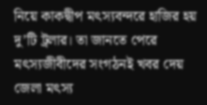নিয়ে কাকদ্বীপ মৎস্যবন্দরে হাজির হয় দু’টি ট্রলার। তা জানতে পেরে মৎস্যজীবীদের সংগঠনই খবর দেয় জেলা মৎস্য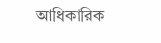আধিকারিক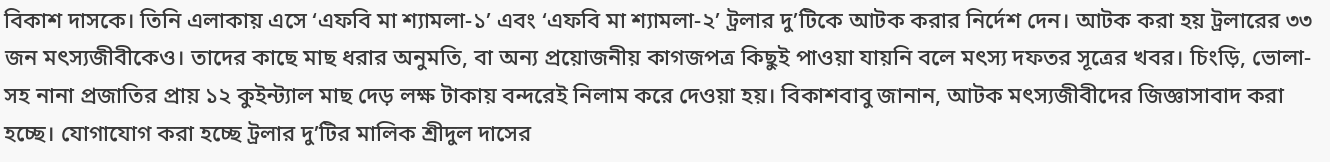বিকাশ দাসকে। তিনি এলাকায় এসে ‘এফবি মা শ্যামলা-১’ এবং ‘এফবি মা শ্যামলা-২’ ট্রলার দু’টিকে আটক করার নির্দেশ দেন। আটক করা হয় ট্রলারের ৩৩ জন মৎস্যজীবীকেও। তাদের কাছে মাছ ধরার অনুমতি, বা অন্য প্রয়োজনীয় কাগজপত্র কিছুই পাওয়া যায়নি বলে মৎস্য দফতর সূত্রের খবর। চিংড়ি, ভোলা-সহ নানা প্রজাতির প্রায় ১২ কুইন্ট্যাল মাছ দেড় লক্ষ টাকায় বন্দরেই নিলাম করে দেওয়া হয়। বিকাশবাবু জানান, আটক মৎস্যজীবীদের জিজ্ঞাসাবাদ করা হচ্ছে। যোগাযোগ করা হচ্ছে ট্রলার দু’টির মালিক শ্রীদুল দাসের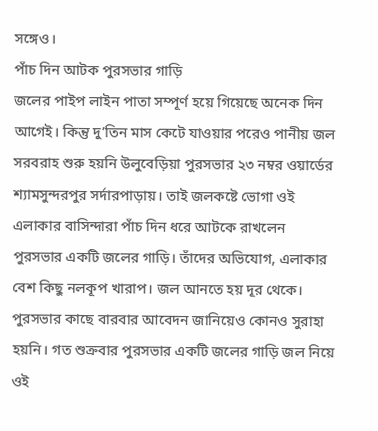সঙ্গেও।
পাঁচ দিন আটক পুরসভার গাড়ি
জলের পাইপ লাইন পাতা সম্পূর্ণ হয়ে গিয়েছে অনেক দিন আগেই। কিন্তু দু’তিন মাস কেটে যাওয়ার পরেও পানীয় জল সরবরাহ শুরু হয়নি উলুবেড়িয়া পুরসভার ২৩ নম্বর ওয়ার্ডের শ্যামসুন্দরপুর সর্দারপাড়ায়। তাই জলকষ্টে ভোগা ওই এলাকার বাসিন্দারা পাঁচ দিন ধরে আটকে রাখলেন পুরসভার একটি জলের গাড়ি। তাঁদের অভিযোগ, এলাকার বেশ কিছু নলকূপ খারাপ। জল আনতে হয় দূর থেকে। পুরসভার কাছে বারবার আবেদন জানিয়েও কোনও সুরাহা হয়নি। গত শুক্রবার পুরসভার একটি জলের গাড়ি জল নিয়ে ওই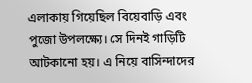এলাকায় গিয়েছিল বিয়েবাড়ি এবং পুজো উপলক্ষ্যে। সে দিনই গাড়িটি আটকানো হয়। এ নিয়ে বাসিন্দাদের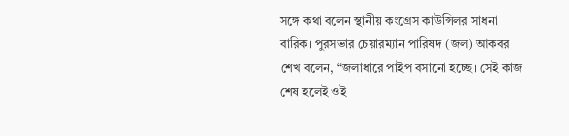সঙ্গে কথা বলেন স্থানীয় কংগ্রেস কাউন্সিলর সাধনা বারিক। পুরসভার চেয়ারম্যান পারিষদ (জল) আকবর শেখ বলেন, “জলাধারে পাইপ বসানো হচ্ছে। সেই কাজ শেষ হলেই ওই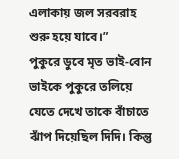এলাকায় জল সরবরাহ শুরু হয়ে যাবে।”
পুকুরে ডুবে মৃত ভাই-বোন
ভাইকে পুকুরে তলিয়ে যেতে দেখে তাকে বাঁচাতে ঝাঁপ দিয়েছিল দিদি। কিন্তু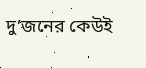দু’জনের কেউই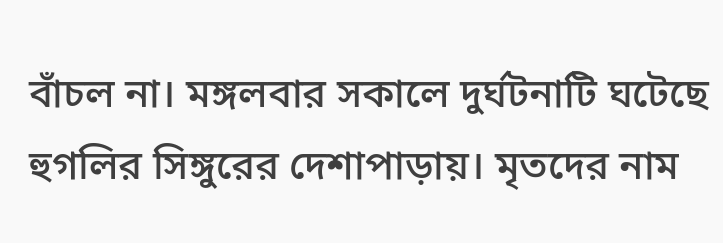বাঁচল না। মঙ্গলবার সকালে দুর্ঘটনাটি ঘটেছে হুগলির সিঙ্গুরের দেশাপাড়ায়। মৃতদের নাম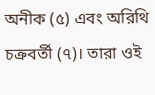অনীক (৫) এবং অরিথি চক্রবর্তী (৭)। তারা ওই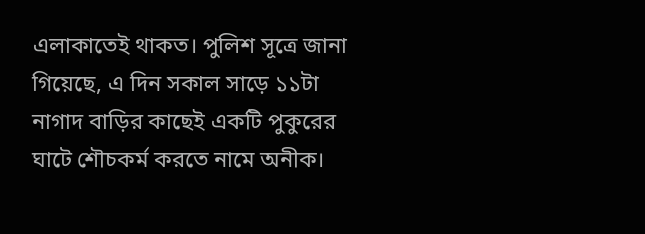এলাকাতেই থাকত। পুলিশ সূত্রে জানা গিয়েছে, এ দিন সকাল সাড়ে ১১টা নাগাদ বাড়ির কাছেই একটি পুকুরের ঘাটে শৌচকর্ম করতে নামে অনীক।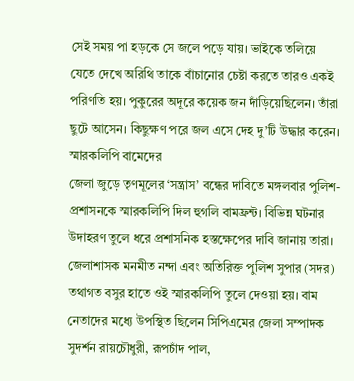সেই সময় পা হড়কে সে জলে পড়ে যায়। ভাইকে তলিয়ে যেতে দেখে অরিথি তাকে বাঁচানোর চেষ্টা করতে তারও একই পরিণতি হয়। পুকুরের অদূরে কয়েক জন দাঁড়িয়েছিলেন। তাঁরা ছুটে আসেন। কিছুক্ষণ পরে জল এসে দেহ দু’টি উদ্ধার করেন।
স্মারকলিপি বামেদের
জেলা জুড়ে তৃণমূলের ‘সন্ত্রাস’ বন্ধের দাবিতে মঙ্গলবার পুলিশ-প্রশাসনকে স্মারকলিপি দিল হুগলি বামফ্রন্ট। বিভিন্ন ঘটনার উদাহরণ তুলে ধরে প্রশাসনিক হস্তক্ষেপের দাবি জানায় তারা। জেলাশাসক মনমীত নন্দা এবং অতিরিক্ত পুলিশ সুপার (সদর) তথাগত বসুর হাতে ওই স্মারকলিপি তুলে দেওয়া হয়। বাম নেতাদের মধ্যে উপস্থিত ছিলেন সিপিএমের জেলা সম্পাদক সুদর্শন রায়চৌধুরী, রূপচাঁদ পাল,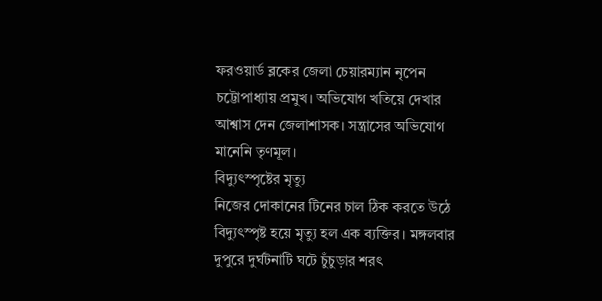ফরওয়ার্ড ব্লকের জেলা চেয়ারম্যান নৃপেন চট্টোপাধ্যায় প্রমুখ। অভিযোগ খতিয়ে দেখার আশ্বাস দেন জেলাশাসক। সন্ত্রাসের অভিযোগ মানেনি তৃণমূল।
বিদ্যুৎস্পৃষ্টের মৃত্যু
নিজের দোকানের টিনের চাল ঠিক করতে উঠে বিদ্যুৎস্পৃষ্ট হয়ে মৃত্যু হল এক ব্যক্তির। মঙ্গলবার দুপুরে দুর্ঘটনাটি ঘটে চুঁচুড়ার শরৎ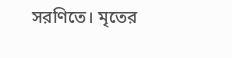সরণিতে। মৃতের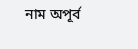নাম অপূর্ব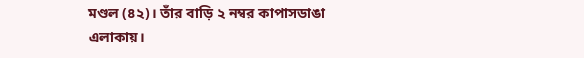মণ্ডল (৪২)। তাঁর বাড়ি ২ নম্বর কাপাসডাঙা এলাকায়।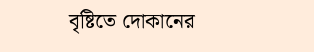বৃষ্টিতে দোকানের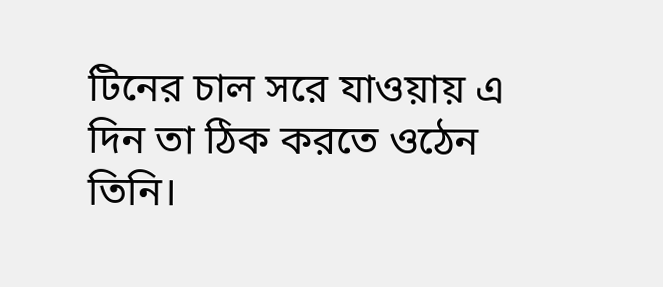টিনের চাল সরে যাওয়ায় এ দিন তা ঠিক করতে ওঠেন তিনি।